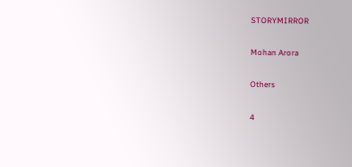STORYMIRROR

Mohan Arora

Others

4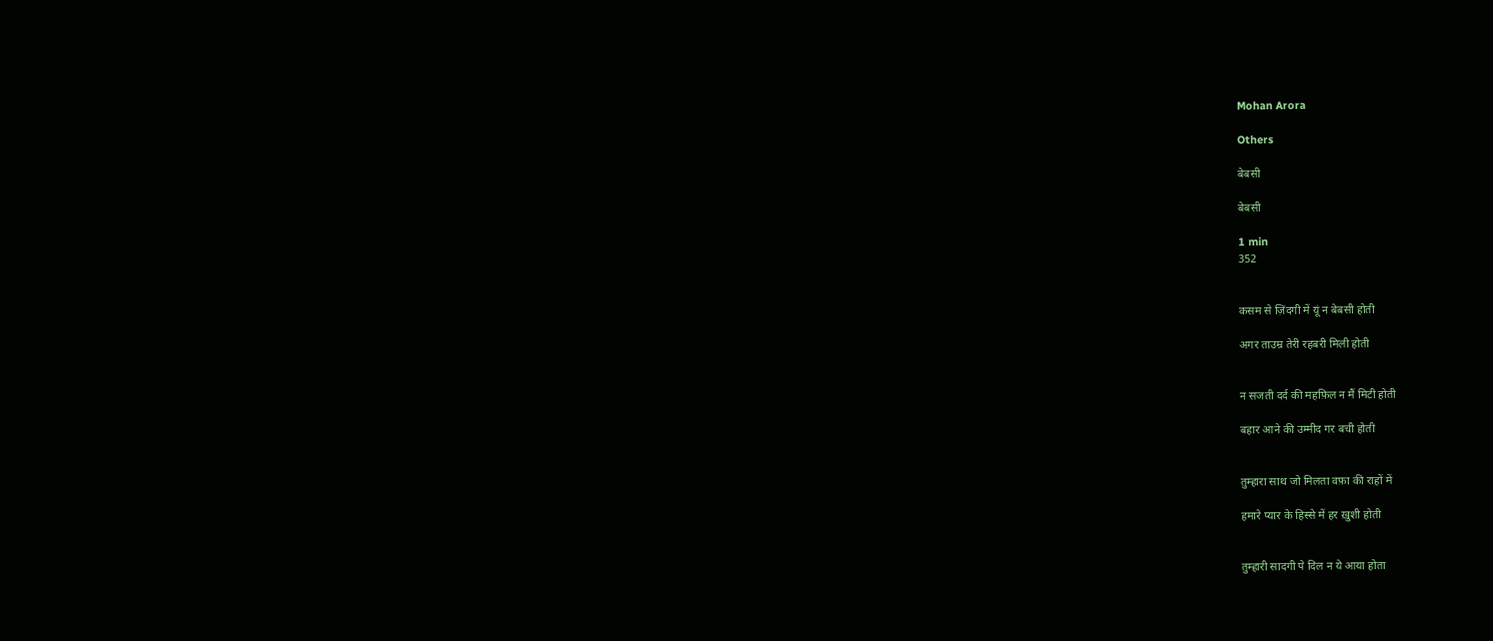Mohan Arora

Others

बेबसी

बेबसी

1 min
352


कसम से ज़िंदगी में यूं न बेबसी होती

अगर ताउम्र तेरी रहबरी मिली होती


न सजती दर्द की महफ़िल न मैं मिटी होती

बहार आने की उम्मीद गर बची होती


तुम्हारा साथ जो मिलता वफ़ा की राहों में

हमारे प्यार के हिस्से में हर ख़ुशी होती


तुम्हारी सादगी पे दिल न ये आया होता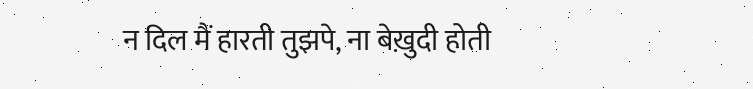न दिल मैं हारती तुझपे, ना बेख़ुदी होती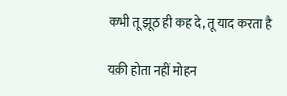कभी तू झूठ ही कह दे, तू याद करता है

यक़ी होता नहीं मोहन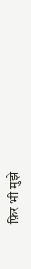फ़िर भी मुझे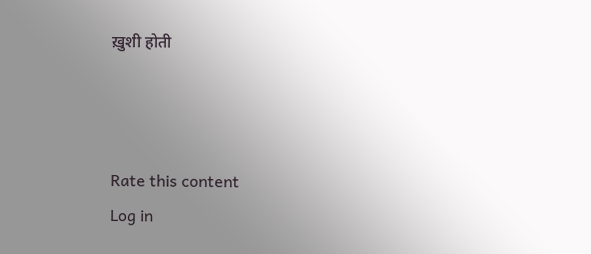ख़ुशी होती



Rate this content
Log in